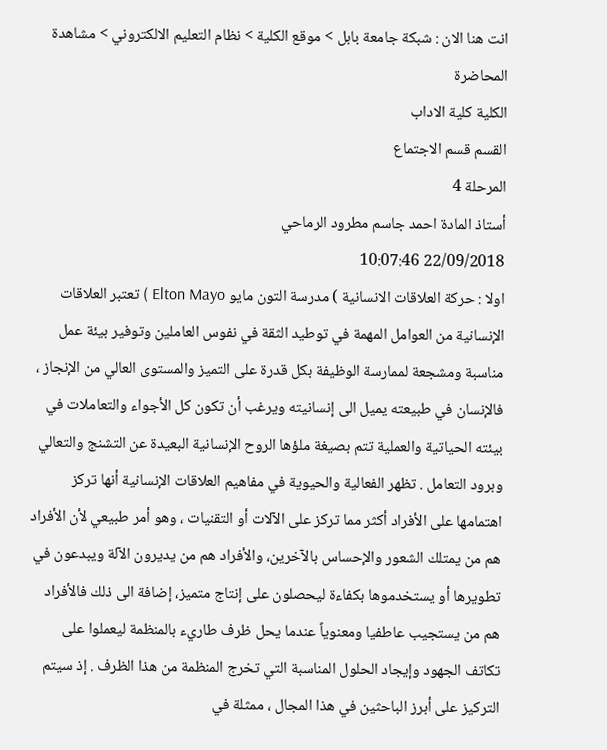انت هنا الان : شبكة جامعة بابل > موقع الكلية > نظام التعليم الالكتروني > مشاهدة المحاضرة
الكلية كلية الاداب
القسم قسم الاجتماع
المرحلة 4
أستاذ المادة احمد جاسم مطرود الرماحي
22/09/2018 10:07:46
اولا : حركة العلاقات الانسانية ) مدرسة التون مايو Elton Mayo ) تعتبر العلاقات الإنسانية من العوامل المهمة في توطيد الثقة في نفوس العاملين وتوفير بيئة عمل مناسبة ومشجعة لممارسة الوظيفة بكل قدرة على التميز والمستوى العالي من الإنجاز ، فالإنسان في طبيعته يميل الى إنسانيته ويرغب أن تكون كل الأجواء والتعاملات في بيئته الحياتية والعملية تتم بصيغة ملؤها الروح الإنسانية البعيدة عن التشنج والتعالي وبرود التعامل . تظهر الفعالية والحيوية في مفاهيم العلاقات الإنسانية أنها تركز اهتمامها على الأفراد أكثر مما تركز على الآلات أو التقنيات ، وهو أمر طبيعي لأن الأفراد هم من يمتلك الشعور والإحساس بالآخرين، والأفراد هم من يديرون الآلة ويبدعون في تطويرها أو يستخدموها بكفاءة ليحصلون على إنتاج متميز، إضافة الى ذلك فالأفراد هم من يستجيب عاطفيا ومعنوياً عندما يحل ظرف طاريء بالمنظمة ليعملوا على تكاتف الجهود وإيجاد الحلول المناسبة التي تخرج المنظمة من هذا الظرف . إذ سيتم التركيز على أبرز الباحثين في هذا المجال ، ممثلة في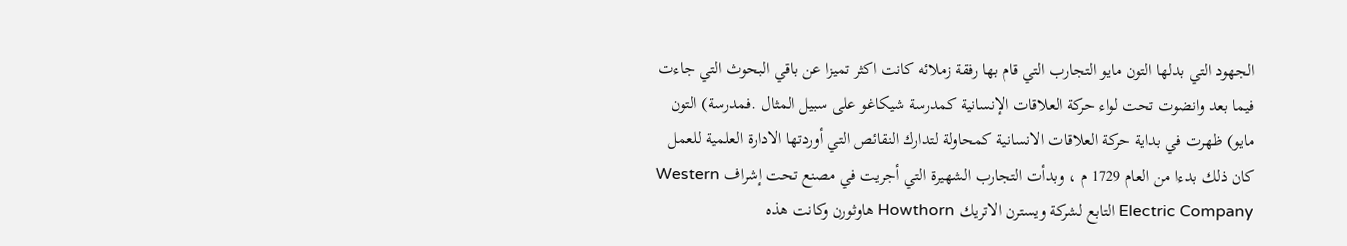الجهود التي بدلها التون مايو التجارب التي قام بها رفقة زملائه كانت اكثر تميزا عن باقي البحوث التي جاءت فيما بعد وانضوت تحت لواء حركة العلاقات الإنسانية كمدرسة شيكاغو على سبيل المثال .فمدرسة) التون مايو) ظهرت في بداية حركة العلاقات الانسانية كمحاولة لتدارك النقائص التي أوردتها الادارة العلمية للعمل كان ذلك بدءا من العام 1729 م ، وبدأت التجارب الشهيرة التي أجريت في مصنع تحت إشراف Western Electric Company التابع لشركة ويسترن الاتريك Howthorn هاوثورن وكانت هذه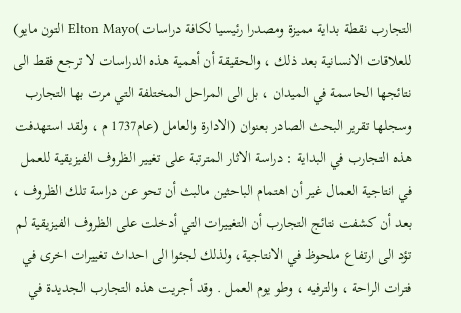التجارب نقطة بداية مميزة ومصدرا رئيسيا لكافة دراسات )Elton Mayo التون مايو) للعلاقات الانسانية بعد ذلك ، والحقيقة أن أهمية هذه الدراسات لا ترجع فقط الى نتائجها الحاسمة في الميدان ، بل الى المراحل المختلفة التي مرت بها التجارب وسجلها تقرير البحث الصادر بعنوان (الادارة والعامل (عام1737 م ، ولقد استهدفت هذه التجارب في البداية : دراسة الاثار المترتبة على تغيير الظروف الفيزيقية للعمل في انتاجية العمال غير أن اهتمام الباحثين مالبث أن تحو عن دراسة تلك الظروف ، بعد أن كشفت نتائج التجارب أن التغييرات التي أدخلت على الظروف الفيزيقية لم تؤد الى ارتفاع ملحوظ في الانتاجية، ولذلك لجئوا الى احداث تغييرات اخرى في فترات الراحة ، والترفيه ، وطو يوم العمل . وقد أجريت هذه التجارب الجديدة في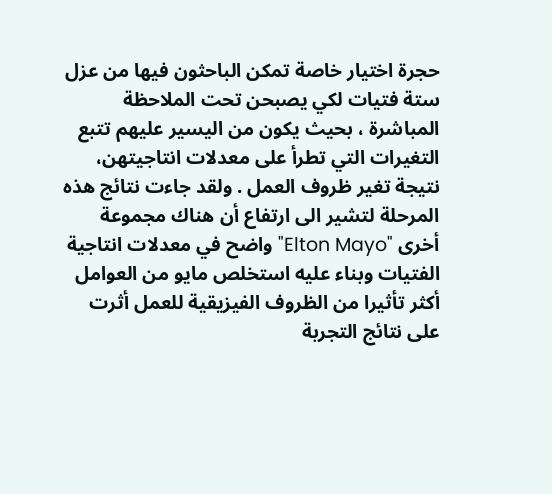حجرة اختيار خاصة تمكن الباحثون فيها من عزل ستة فتيات لكي يصبحن تحت الملاحظة المباشرة ، بحيث يكون من اليسير عليهم تتبع التغيرات التي تطرأ على معدلات انتاجيتهن، نتيجة تغير ظروف العمل . ولقد جاءت نتائج هذه المرحلة لتشير الى ارتفاع أن هناك مجموعة أخرى "Elton Mayo" واضح في معدلات انتاجية الفتيات وبناء عليه استخلص مايو من العوامل أكثر تأثيرا من الظروف الفيزيقية للعمل أثرت على نتائج التجربة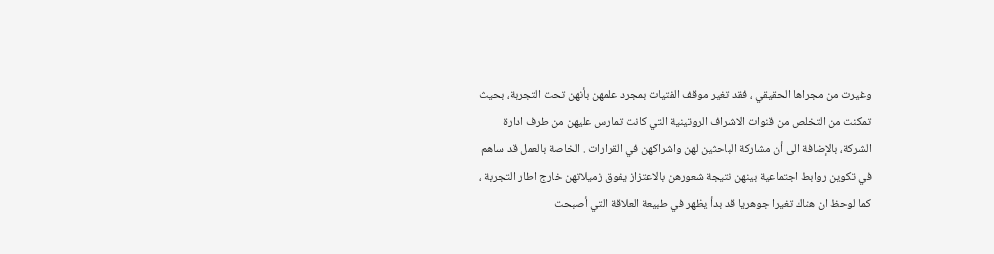وغيرت من مجراها الحقيقي ، فقد تغير موقف الفتيات بمجرد علمهن بأنهن تحت التجربة، بحيث تمكنت من التخلص من قنوات الاشراف الروتينية التي كانت تمارس عليهن من طرف ادارة الشركة، بالإضافة الى أن مشاركة الباحثين لهن واشراكهن في القرارات . الخاصة بالعمل قد ساهم في تكوين روابط اجتماعية بينهن نتيجة شعورهن بالاعتزاز يفوق زميلاتهن خارج اطار التجربة ، كما لوحظ ان هناك تغيرا جوهريا قد بدأ يظهر في طبيعة العلاقة التي أصبحت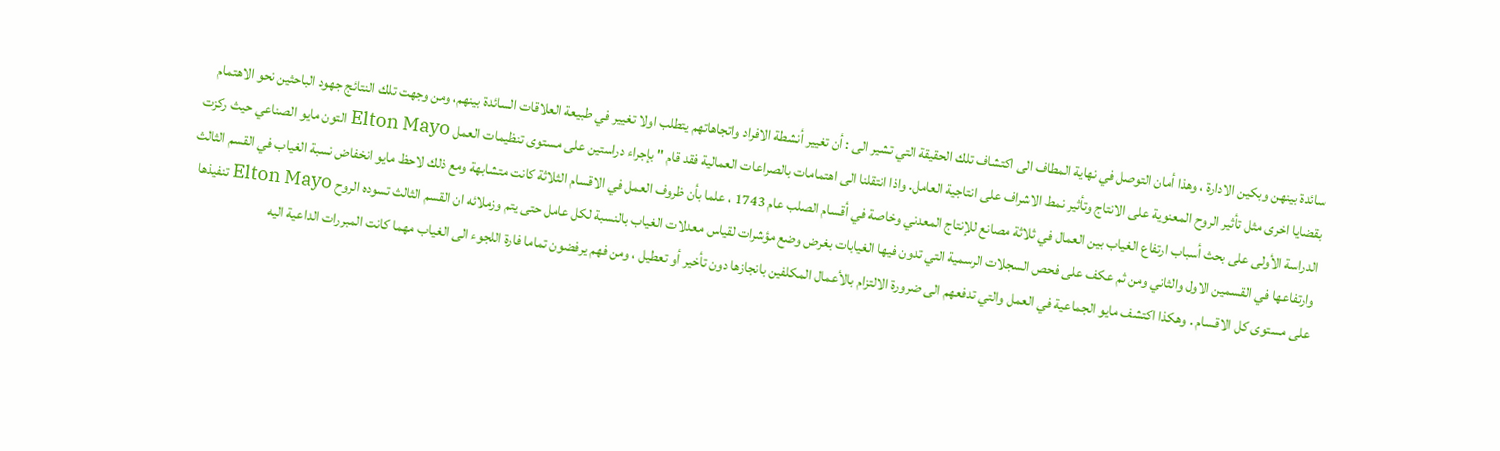سائدة بينهن وبكين الادارة ، وهذا أمان التوصل في نهاية المطاف الى اكتشاف تلك الحقيقة التي تشير الى : أن تغيير أنشطة الافراد واتجاهاتهم يتطلب اولا تغيير في طبيعة العلاقات السائدة بينهم، ومن وجهت تلك النتائج جهود الباحثين نحو الاهتمام بقضايا اخرى مثل تأثير الروح المعنوية على الانتاج وتأثير نمط الاشراف على انتاجية العامل. واذا انتقلنا الى اهتمامات بالصراعات العمالية فقد قام " بإجراء دراستين على مستوى تنظيمات العمل Elton Mayo التون مايو الصناعي حيث ركزت الدراسة الأولى على بحث أسباب ارتفاع الغياب بين العمال في ثلاثة مصانع للإنتاج المعدني وخاصة في أقسام الصلب عام 1743 ، علما بأن ظروف العمل في الاقسام الثلاثة كانت متشابهة ومع ذلك لاحظ مايو انخفاض نسبة الغياب في القسم الثالث وارتفاعها في القسمين الاول والثاني ومن ثم عكف على فحص السجلات الرسمية التي تدون فيها الغيابات بغرض وضع مؤشرات لقياس معدلات الغياب بالنسبة لكل عامل حتى يتم وزملائه ان القسم الثالث تسوده الروح Elton Mayo تنفيذها على مستوى كل الاقسام . وهكذا اكتشف مايو الجماعية في العمل والتي تدفعهم الى ضرورة الالتزام بالأعمال المكلفين بانجازها دون تأخير أو تعطيل ، ومن فهم يرفضون تماما فارة اللجوء الى الغياب مهما كانت المبررات الداعية اليه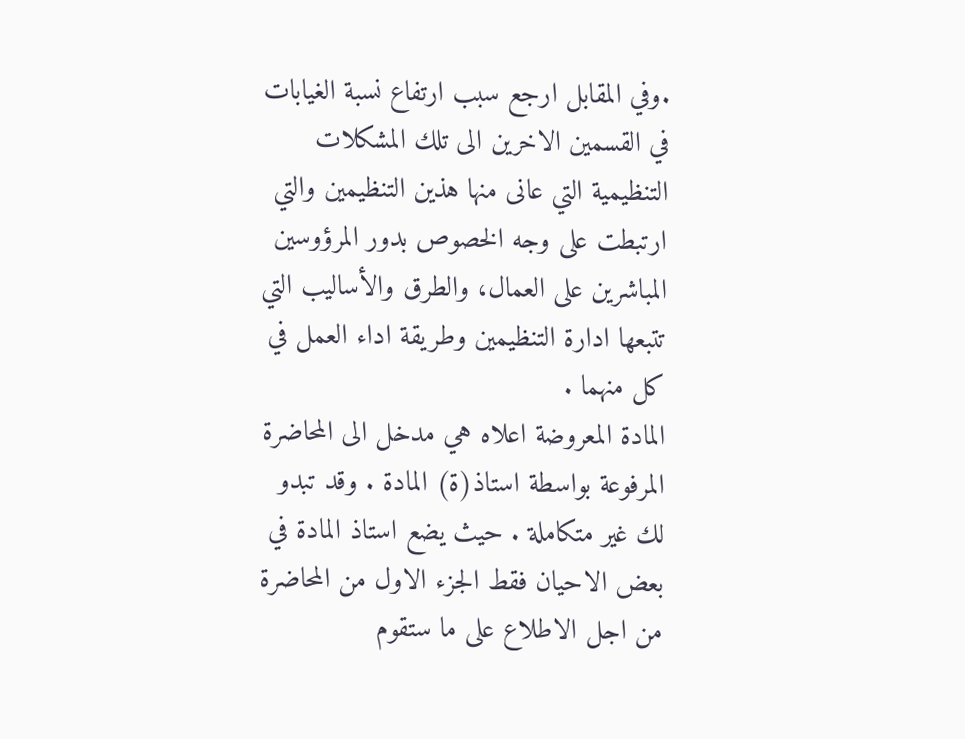.وفي المقابل ارجع سبب ارتفاع نسبة الغيابات في القسمين الاخرين الى تلك المشكلات التنظيمية التي عانى منها هذين التنظيمين والتي ارتبطت على وجه الخصوص بدور المرؤوسين المباشرين على العمال، والطرق والأساليب التي تتبعها ادارة التنظيمين وطريقة اداء العمل في كل منهما .
المادة المعروضة اعلاه هي مدخل الى المحاضرة المرفوعة بواسطة استاذ(ة) المادة . وقد تبدو لك غير متكاملة . حيث يضع استاذ المادة في بعض الاحيان فقط الجزء الاول من المحاضرة من اجل الاطلاع على ما ستقوم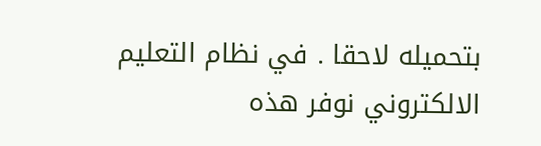بتحميله لاحقا . في نظام التعليم الالكتروني نوفر هذه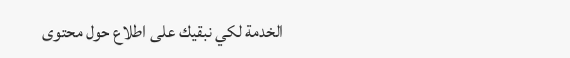الخدمة لكي نبقيك على اطلاع حول محتوى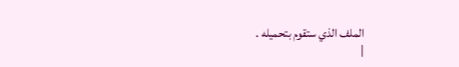الملف الذي ستقوم بتحميله .
|